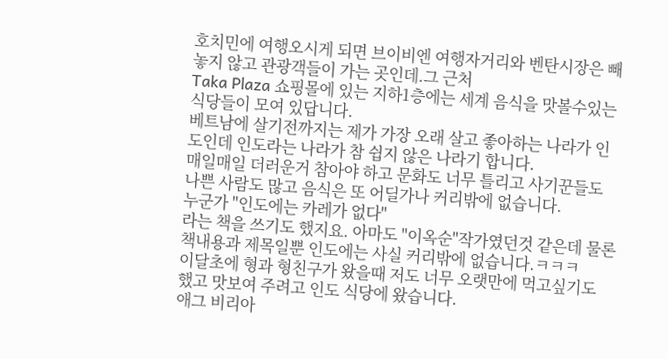호치민에 여행오시게 되면 브이비엔 여행자거리와 벤탄시장은 빼놓지 않고 관광객들이 가는 곳인데.그 근처
Taka Plaza 쇼핑몰에 있는 지하1층에는 세계 음식을 맛볼수있는 식당들이 모여 있답니다.
베트남에 살기전까지는 제가 가장 오래 살고 좋아하는 나라가 인도인데 인도라는 나라가 참 쉽지 않은 나라기 합니다.
매일매일 더러운거 참아야 하고 문화도 너무 틀리고 사기꾼들도 나쁜 사람도 많고 음식은 또 어딜가나 커리밖에 없습니다.
누군가 "인도에는 카레가 없다"
라는 책을 쓰기도 했지요. 아마도 "이옥순"작가였던것 같은데 물론 책내용과 제목일뿐 인도에는 사실 커리밖에 없습니다.ㅋㅋㅋ
이달초에 형과 형친구가 왔을때 저도 너무 오랫만에 먹고싶기도 했고 맛보여 주려고 인도 식당에 왔습니다.
애그 비리아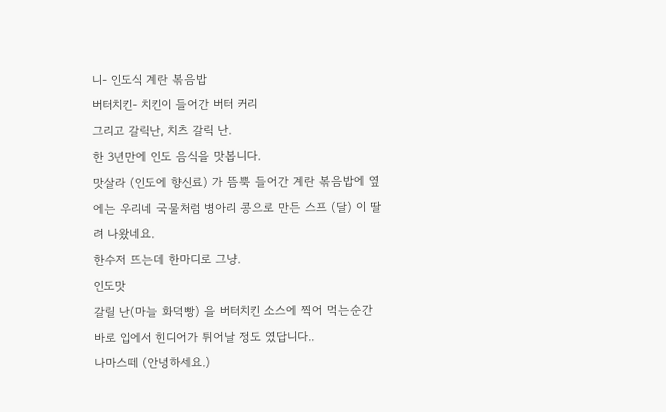니- 인도식 계란 볶음밥
버터치킨- 치킨이 들어간 버터 커리
그리고 갈릭난, 치츠 갈릭 난.
한 3년만에 인도 음식을 맛봅니다.
맛살라 (인도에 향신료) 가 뜸뿍 들어간 계란 볶음밥에 옆에는 우리네 국물처럼 병아리 콩으로 만든 스프 (달) 이 딸려 나왔네요.
한수저 뜨는데 한마디로 그냥.
인도맛
갈릴 난(마늘 화덕빵) 을 버터치킨 소스에 찍어 먹는순간 바로 입에서 힌디어가 튀어날 정도 였답니다..
나마스떼 (안녕하세요.)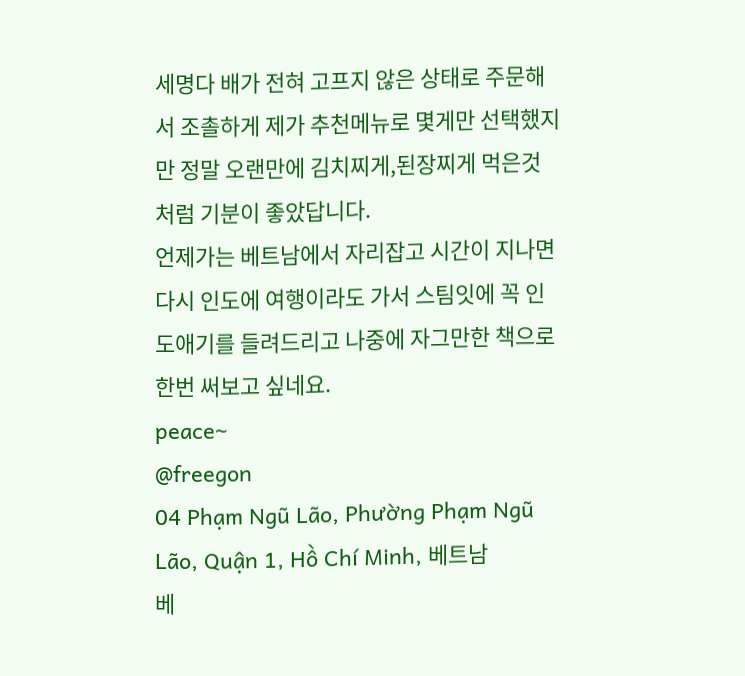세명다 배가 전혀 고프지 않은 상태로 주문해서 조촐하게 제가 추천메뉴로 몇게만 선택했지만 정말 오랜만에 김치찌게,된장찌게 먹은것 처럼 기분이 좋았답니다.
언제가는 베트남에서 자리잡고 시간이 지나면 다시 인도에 여행이라도 가서 스팀잇에 꼭 인도애기를 들려드리고 나중에 자그만한 책으로 한번 써보고 싶네요.
peace~
@freegon
04 Phạm Ngũ Lão, Phường Phạm Ngũ Lão, Quận 1, Hồ Chí Minh, 베트남
베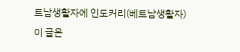트남생활자에 인도커리(베트남생활자)
이 글은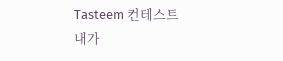Tasteem 컨테스트
내가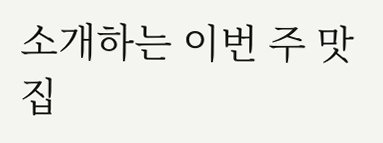소개하는 이번 주 맛집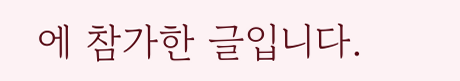에 참가한 글입니다.